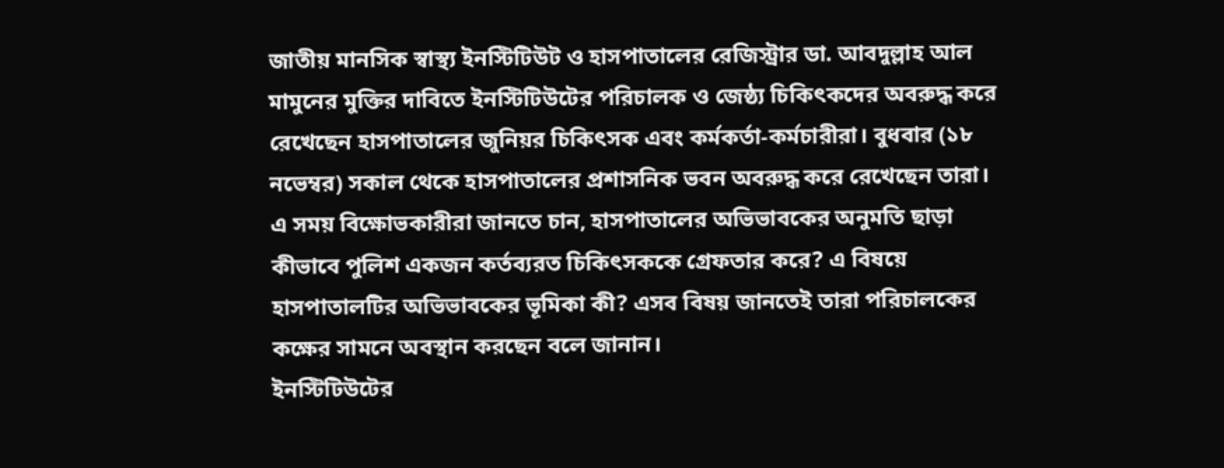জাতীয় মানসিক স্বাস্থ্য ইনস্টিটিউট ও হাসপাতালের রেজিস্ট্রার ডা. আবদুল্লাহ আল মামুনের মুক্তির দাবিতে ইনস্টিটিউটের পরিচালক ও জেষ্ঠ্য চিকিৎকদের অবরুদ্ধ করে রেখেছেন হাসপাতালের জুনিয়র চিকিৎসক এবং কর্মকর্তা-কর্মচারীরা। বুধবার (১৮ নভেম্বর) সকাল থেকে হাসপাতালের প্রশাসনিক ভবন অবরুদ্ধ করে রেখেছেন তারা।
এ সময় বিক্ষোভকারীরা জানতে চান, হাসপাতালের অভিভাবকের অনুমতি ছাড়া কীভাবে পুলিশ একজন কর্তব্যরত চিকিৎসককে গ্রেফতার করে? এ বিষয়ে হাসপাতালটির অভিভাবকের ভূমিকা কী? এসব বিষয় জানতেই তারা পরিচালকের কক্ষের সামনে অবস্থান করছেন বলে জানান।
ইনস্টিটিউটের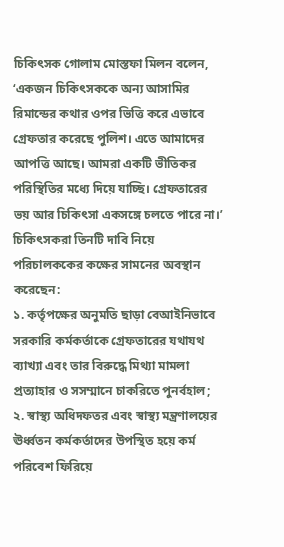চিকিৎসক গোলাম মোস্তফা মিলন বলেন, ‘একজন চিকিৎসককে অন্য আসামির রিমান্ডের কথার ওপর ভিত্তি করে এভাবে গ্রেফতার করেছে পুলিশ। এতে আমাদের আপত্তি আছে। আমরা একটি ভীতিকর পরিস্থিতির মধ্যে দিয়ে যাচ্ছি। গ্রেফতারের ভয় আর চিকিৎসা একসঙ্গে চলতে পারে না।’
চিকিৎসকরা তিনটি দাবি নিয়ে পরিচালককের কক্ষের সামনের অবস্থান করেছেন:
১. কর্তৃপক্ষের অনুমতি ছাড়া বেআইনিভাবে সরকারি কর্মকর্তাকে গ্রেফতারের যথাযথ ব্যাখ্যা এবং তার বিরুদ্ধে মিথ্যা মামলা প্রত্যাহার ও সসম্মানে চাকরিতে পুনর্বহাল; ২. স্বাস্থ্য অধিদফতর এবং স্বাস্থ্য মন্ত্রণালয়ের ঊর্ধ্বতন কর্মকর্তাদের উপস্থিত হয়ে কর্ম পরিবেশ ফিরিয়ে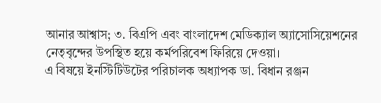আনার আশ্বাস; ৩. বিএপি এবং বাংলাদেশ মেডিক্যাল অ্যাসোসিয়েশনের নেতৃবৃন্দের উপস্থিত হয়ে কর্মপরিবেশ ফিরিয়ে দেওয়া।
এ বিষয়ে ইনস্টিটিউটের পরিচালক অধ্যাপক ডা. বিধান রঞ্জন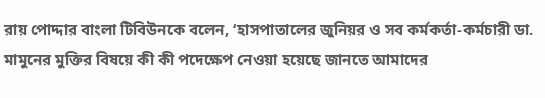রায় পোদ্দার বাংলা টিবিউনকে বলেন, ‘হাসপাতালের জুনিয়র ও সব কর্মকর্তা-কর্মচারী ডা. মামুনের মুক্তির বিষয়ে কী কী পদেক্ষেপ নেওয়া হয়েছে জানতে আমাদের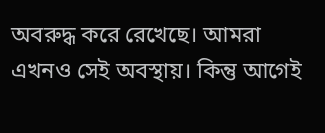অবরুদ্ধ করে রেখেছে। আমরা এখনও সেই অবস্থায়। কিন্তু আগেই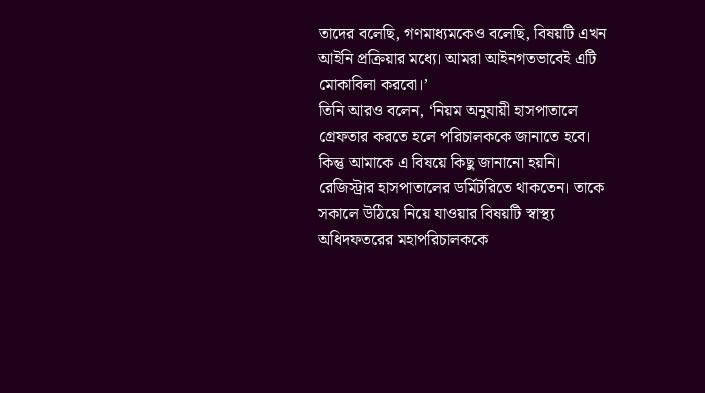তাদের বলেছি, গণমাধ্যমকেও বলেছি, বিষয়টি এখন আইনি প্রক্রিয়ার মধ্যে। আমরা আইনগতভাবেই এটি মোকাবিলা করবো।’
তিনি আরও বলেন, ‘নিয়ম অনুযায়ী হাসপাতালে গ্রেফতার করতে হলে পরিচালককে জানাতে হবে। কিন্তু আমাকে এ বিষয়ে কিছু জানানো হয়নি। রেজিস্ট্রার হাসপাতালের ডর্মিটরিতে থাকতেন। তাকে সকালে উঠিয়ে নিয়ে যাওয়ার বিষয়টি স্বাস্থ্য অধিদফতরের মহাপরিচালককে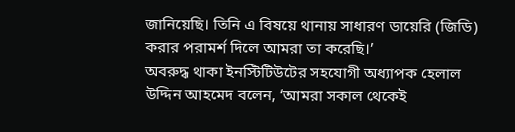জানিয়েছি। তিনি এ বিষয়ে থানায় সাধারণ ডায়েরি (জিডি) করার পরামর্শ দিলে আমরা তা করেছি।’
অবরুদ্ধ থাকা ইনস্টিটিউটের সহযোগী অধ্যাপক হেলাল উদ্দিন আহমেদ বলেন, ‘আমরা সকাল থেকেই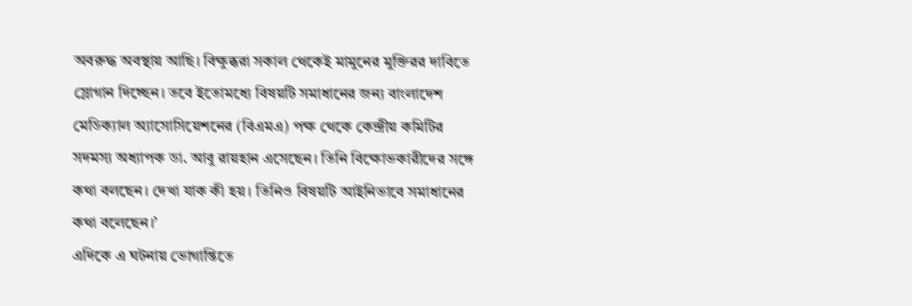অবরুদ্ধ অবস্থায় আছি। বিক্ষুব্ধরা সকাল থেকেই মামুনের মুক্তিরর দাবিতে স্লোগান দিচ্ছেন। তবে ইতোমধ্যে বিষয়টি সমাধানের জন্য বাংলাদেশ মেডিক্যাল অ্যাসোসিয়েশনের (বিএমএ) পক্ষ থেকে কেন্দ্রীয় কমিটির সদমস্য অধ্যাপক ডা. আবু রায়হান এসেছেন। তিনি বিক্ষোভকারীদের সঙ্গে কথা বলছেন। দেখা যাক কী হয়। তিনিও বিষয়টি আইনিভাবে সমাধানের কথা বলেছেন।’
এদিকে এ ঘটনায় ভোগান্তিতে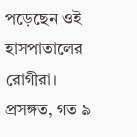পড়েছেন ওই হাসপাতালের রোগীরা।
প্রসঙ্গত, গত ৯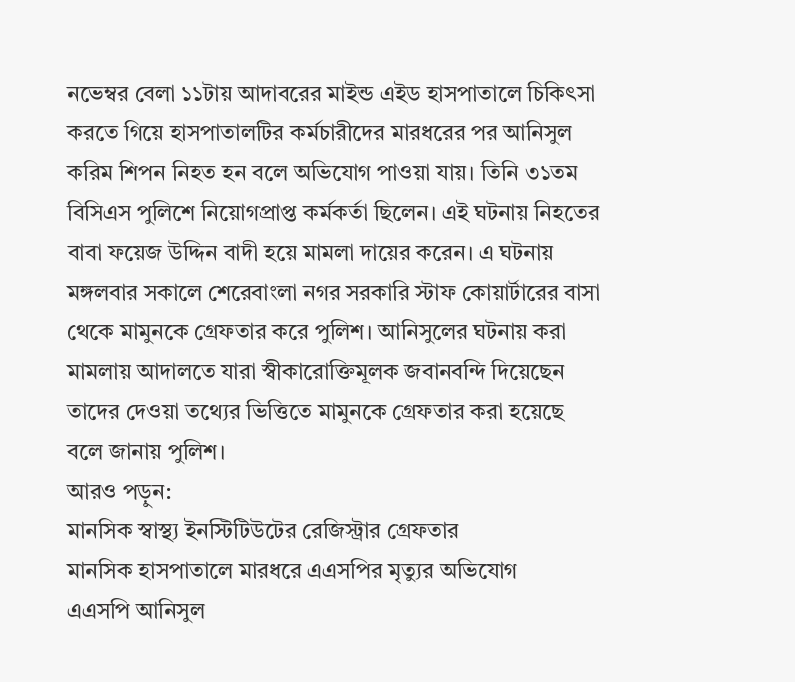নভেম্বর বেলা ১১টায় আদাবরের মাইন্ড এইড হাসপাতালে চিকিৎসা করতে গিয়ে হাসপাতালটির কর্মচারীদের মারধরের পর আনিসুল করিম শিপন নিহত হন বলে অভিযোগ পাওয়া যায়। তিনি ৩১তম বিসিএস পুলিশে নিয়োগপ্রাপ্ত কর্মকর্তা ছিলেন। এই ঘটনায় নিহতের বাবা ফয়েজ উদ্দিন বাদী হয়ে মামলা দায়ের করেন। এ ঘটনায় মঙ্গলবার সকালে শেরেবাংলা নগর সরকারি স্টাফ কোয়ার্টারের বাসা থেকে মামুনকে গ্রেফতার করে পুলিশ। আনিসুলের ঘটনায় করা মামলায় আদালতে যারা স্বীকারোক্তিমূলক জবানবন্দি দিয়েছেন তাদের দেওয়া তথ্যের ভিত্তিতে মামুনকে গ্রেফতার করা হয়েছে বলে জানায় পুলিশ।
আরও পড়ুন:
মানসিক স্বাস্থ্য ইনস্টিটিউটের রেজিস্ট্রার গ্রেফতার
মানসিক হাসপাতালে মারধরে এএসপির মৃত্যুর অভিযোগ
এএসপি আনিসুল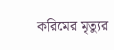করিমের মৃত্যুর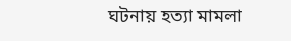ঘটনায় হত্যা মামলা